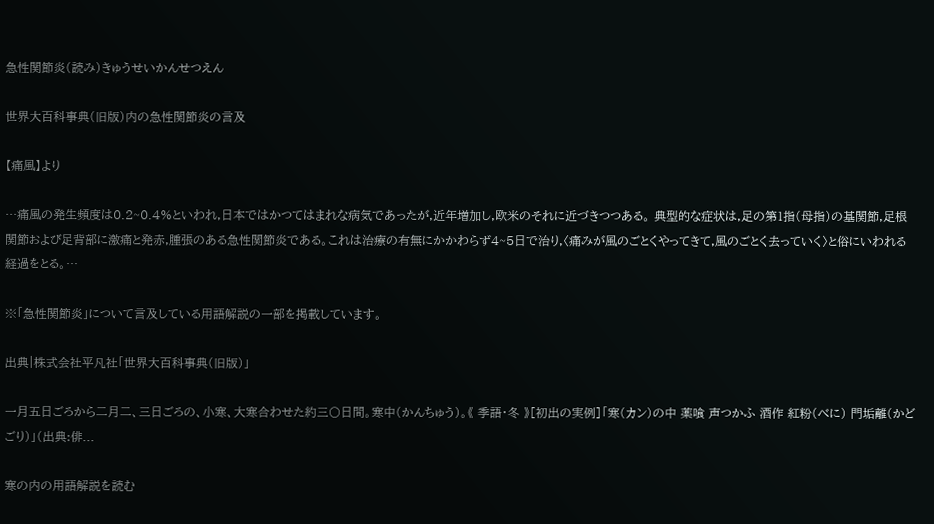急性関節炎(読み)きゅうせいかんせつえん

世界大百科事典(旧版)内の急性関節炎の言及

【痛風】より

…痛風の発生頻度は0.2~0.4%といわれ,日本ではかつてはまれな病気であったが,近年増加し,欧米のそれに近づきつつある。 典型的な症状は,足の第1指(母指)の基関節,足根関節および足背部に激痛と発赤,腫張のある急性関節炎である。これは治療の有無にかかわらず4~5日で治り,〈痛みが風のごとくやってきて,風のごとく去っていく〉と俗にいわれる経過をとる。…

※「急性関節炎」について言及している用語解説の一部を掲載しています。

出典|株式会社平凡社「世界大百科事典(旧版)」

一月五日ごろから二月二、三日ごろの、小寒、大寒合わせた約三〇日間。寒中(かんちゅう)。《 季語・冬 》[初出の実例]「寒(カン)の中 薬喰 声つかふ 酒作 紅粉(べに) 門垢離(かどごり)」(出典:俳...

寒の内の用語解説を読む